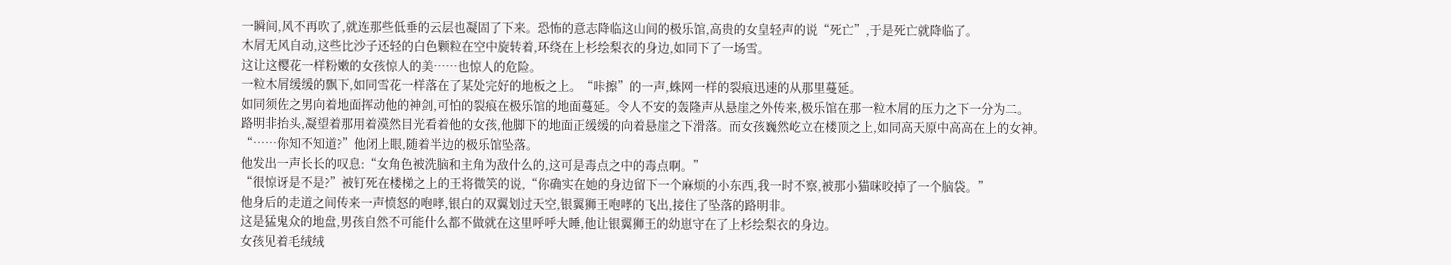一瞬间,风不再吹了,就连那些低垂的云层也凝固了下来。恐怖的意志降临这山间的极乐馆,高贵的女皇轻声的说“死亡”,于是死亡就降临了。
木屑无风自动,这些比沙子还轻的白色颗粒在空中旋转着,环绕在上杉绘梨衣的身边,如同下了一场雪。
这让这樱花一样粉嫩的女孩惊人的美……也惊人的危险。
一粒木屑缓缓的飘下,如同雪花一样落在了某处完好的地板之上。“咔擦”的一声,蛛网一样的裂痕迅速的从那里蔓延。
如同须佐之男向着地面挥动他的神剑,可怕的裂痕在极乐馆的地面蔓延。令人不安的轰隆声从悬崖之外传来,极乐馆在那一粒木屑的压力之下一分为二。
路明非抬头,凝望着那用着漠然目光看着他的女孩,他脚下的地面正缓缓的向着悬崖之下滑落。而女孩巍然屹立在楼顶之上,如同高天原中高高在上的女神。
“……你知不知道?”他闭上眼,随着半边的极乐馆坠落。
他发出一声长长的叹息:“女角色被洗脑和主角为敌什么的,这可是毒点之中的毒点啊。”
“很惊讶是不是?”被钉死在楼梯之上的王将微笑的说,“你确实在她的身边留下一个麻烦的小东西,我一时不察,被那小猫咪咬掉了一个脑袋。”
他身后的走道之间传来一声愤怒的咆哮,银白的双翼划过天空,银翼狮王咆哮的飞出,接住了坠落的路明非。
这是猛鬼众的地盘,男孩自然不可能什么都不做就在这里呼呼大睡,他让银翼狮王的幼崽守在了上杉绘梨衣的身边。
女孩见着毛绒绒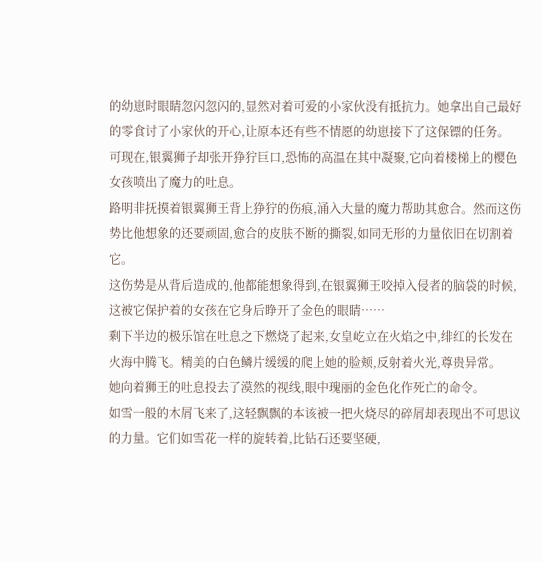的幼崽时眼睛忽闪忽闪的,显然对着可爱的小家伙没有抵抗力。她拿出自己最好的零食讨了小家伙的开心,让原本还有些不情愿的幼崽接下了这保镖的任务。
可现在,银翼狮子却张开狰狞巨口,恐怖的高温在其中凝聚,它向着楼梯上的樱色女孩喷出了魔力的吐息。
路明非抚摸着银翼狮王背上狰狞的伤痕,涌入大量的魔力帮助其愈合。然而这伤势比他想象的还要顽固,愈合的皮肤不断的撕裂,如同无形的力量依旧在切割着它。
这伤势是从背后造成的,他都能想象得到,在银翼狮王咬掉入侵者的脑袋的时候,这被它保护着的女孩在它身后睁开了金色的眼睛……
剩下半边的极乐馆在吐息之下燃烧了起来,女皇屹立在火焰之中,绯红的长发在火海中腾飞。精美的白色鳞片缓缓的爬上她的脸颊,反射着火光,尊贵异常。
她向着狮王的吐息投去了漠然的视线,眼中瑰丽的金色化作死亡的命令。
如雪一般的木屑飞来了,这轻飘飘的本该被一把火烧尽的碎屑却表现出不可思议的力量。它们如雪花一样的旋转着,比钻石还要坚硬,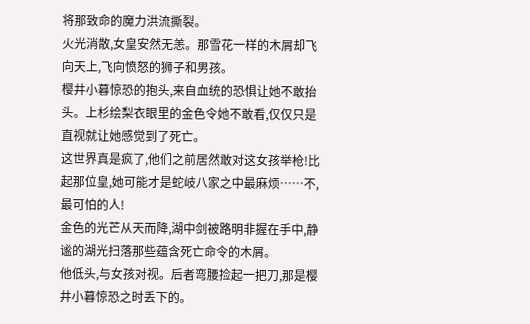将那致命的魔力洪流撕裂。
火光消散,女皇安然无恙。那雪花一样的木屑却飞向天上,飞向愤怒的狮子和男孩。
樱井小暮惊恐的抱头,来自血统的恐惧让她不敢抬头。上杉绘梨衣眼里的金色令她不敢看,仅仅只是直视就让她感觉到了死亡。
这世界真是疯了,他们之前居然敢对这女孩举枪!比起那位皇,她可能才是蛇岐八家之中最麻烦……不,最可怕的人!
金色的光芒从天而降,湖中剑被路明非握在手中,静谧的湖光扫落那些蕴含死亡命令的木屑。
他低头,与女孩对视。后者弯腰捡起一把刀,那是樱井小暮惊恐之时丢下的。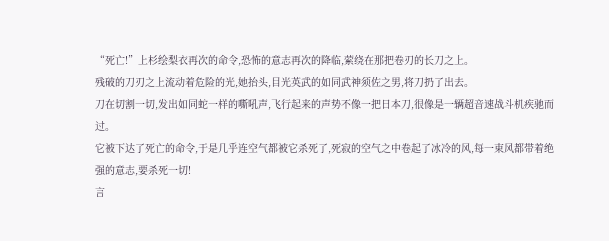“死亡!”上杉绘梨衣再次的命令,恐怖的意志再次的降临,萦绕在那把卷刃的长刀之上。
残破的刀刃之上流动着危险的光,她抬头,目光英武的如同武神须佐之男,将刀扔了出去。
刀在切割一切,发出如同蛇一样的嘶吼声,飞行起来的声势不像一把日本刀,很像是一辆超音速战斗机疾驰而过。
它被下达了死亡的命令,于是几乎连空气都被它杀死了,死寂的空气之中卷起了冰冷的风,每一束风都带着绝强的意志,要杀死一切!
言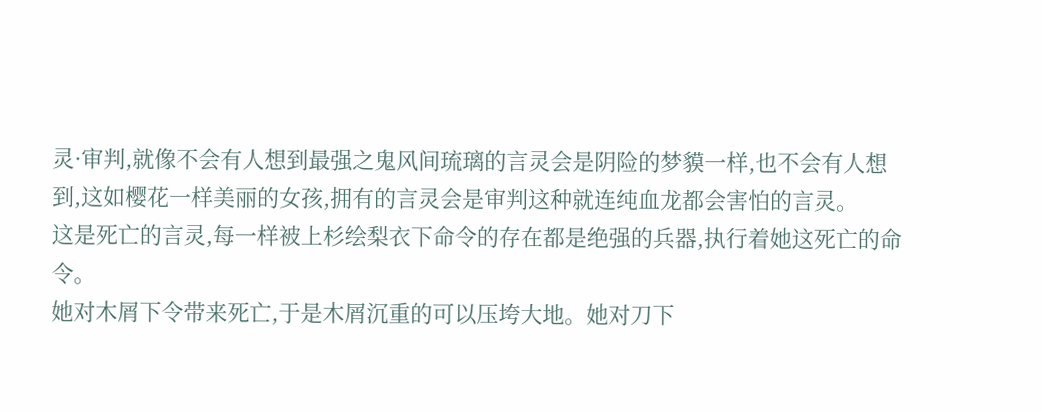灵·审判,就像不会有人想到最强之鬼风间琉璃的言灵会是阴险的梦貘一样,也不会有人想到,这如樱花一样美丽的女孩,拥有的言灵会是审判这种就连纯血龙都会害怕的言灵。
这是死亡的言灵,每一样被上杉绘梨衣下命令的存在都是绝强的兵器,执行着她这死亡的命令。
她对木屑下令带来死亡,于是木屑沉重的可以压垮大地。她对刀下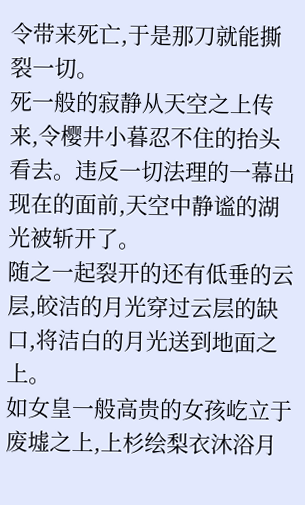令带来死亡,于是那刀就能撕裂一切。
死一般的寂静从天空之上传来,令樱井小暮忍不住的抬头看去。违反一切法理的一幕出现在的面前,天空中静谧的湖光被斩开了。
随之一起裂开的还有低垂的云层,皎洁的月光穿过云层的缺口,将洁白的月光送到地面之上。
如女皇一般高贵的女孩屹立于废墟之上,上杉绘梨衣沐浴月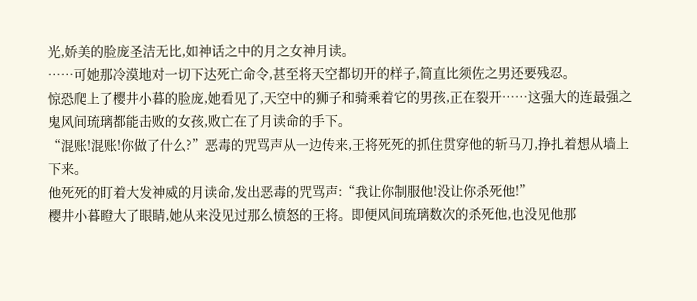光,娇美的脸庞圣洁无比,如神话之中的月之女神月读。
……可她那冷漠地对一切下达死亡命令,甚至将天空都切开的样子,简直比须佐之男还要残忍。
惊恐爬上了樱井小暮的脸庞,她看见了,天空中的狮子和骑乘着它的男孩,正在裂开……这强大的连最强之鬼风间琉璃都能击败的女孩,败亡在了月读命的手下。
“混账!混账!你做了什么?”恶毒的咒骂声从一边传来,王将死死的抓住贯穿他的斩马刀,挣扎着想从墙上下来。
他死死的盯着大发神威的月读命,发出恶毒的咒骂声:“我让你制服他!没让你杀死他!”
樱井小暮瞪大了眼睛,她从来没见过那么愤怒的王将。即便风间琉璃数次的杀死他,也没见他那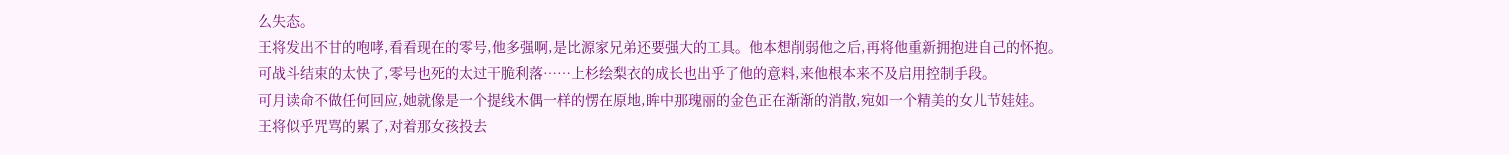么失态。
王将发出不甘的咆哮,看看现在的零号,他多强啊,是比源家兄弟还要强大的工具。他本想削弱他之后,再将他重新拥抱进自己的怀抱。
可战斗结束的太快了,零号也死的太过干脆利落……上杉绘梨衣的成长也出乎了他的意料,来他根本来不及启用控制手段。
可月读命不做任何回应,她就像是一个提线木偶一样的愣在原地,眸中那瑰丽的金色正在渐渐的消散,宛如一个精美的女儿节娃娃。
王将似乎咒骂的累了,对着那女孩投去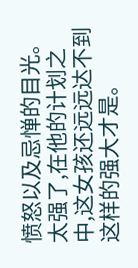愤怒以及忌惮的目光。太强了,在他的计划之中,这女孩还远远达不到这样的强大才是。